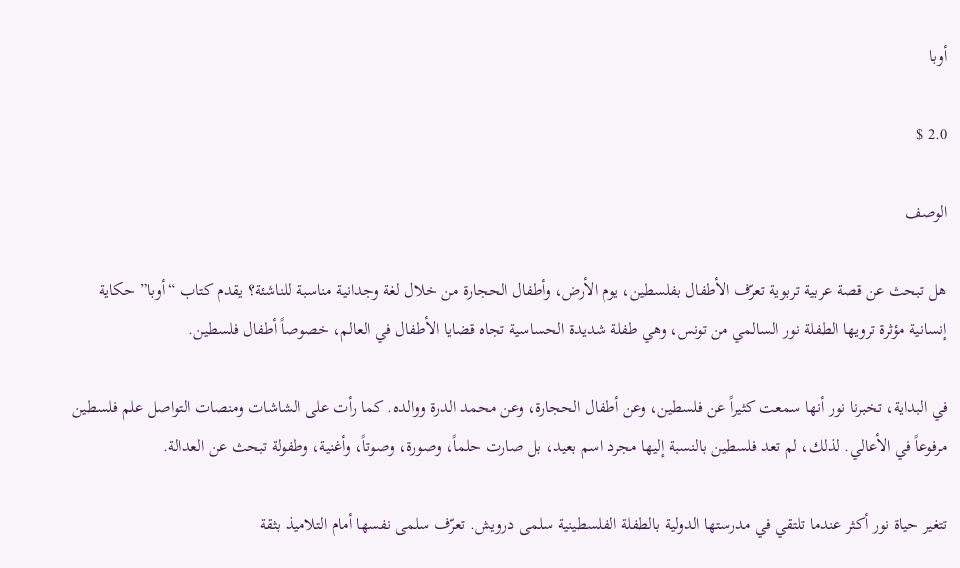أوبا

2.0 $

الوصف

هل تبحث عن قصة عربية تربوية تعرّف الأطفال بفلسطين، يوم الأرض، وأطفال الحجارة من خلال لغة وجدانية مناسبة للناشئة؟ يقدم كتاب “أوبا” حكاية إنسانية مؤثرة ترويها الطفلة نور السالمي من تونس، وهي طفلة شديدة الحساسية تجاه قضايا الأطفال في العالم، خصوصاً أطفال فلسطين.

في البداية، تخبرنا نور أنها سمعت كثيراً عن فلسطين، وعن أطفال الحجارة، وعن محمد الدرة ووالده. كما رأت على الشاشات ومنصات التواصل علم فلسطين مرفوعاً في الأعالي. لذلك، لم تعد فلسطين بالنسبة إليها مجرد اسم بعيد، بل صارت حلماً، وصورة، وصوتاً، وأغنية، وطفولة تبحث عن العدالة.

تتغير حياة نور أكثر عندما تلتقي في مدرستها الدولية بالطفلة الفلسطينية سلمى درويش. تعرّف سلمى نفسها أمام التلاميذ بثقة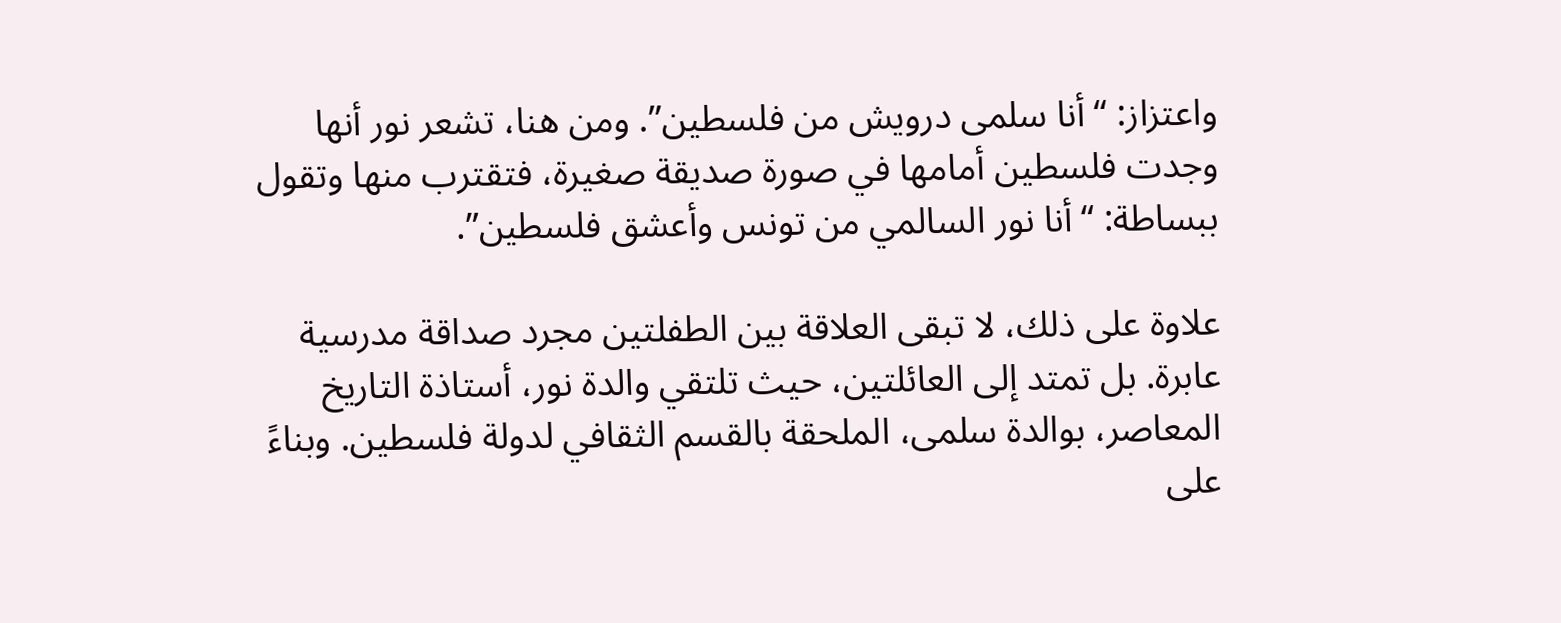واعتزاز: “أنا سلمى درويش من فلسطين”. ومن هنا، تشعر نور أنها وجدت فلسطين أمامها في صورة صديقة صغيرة، فتقترب منها وتقول ببساطة: “أنا نور السالمي من تونس وأعشق فلسطين”.

علاوة على ذلك، لا تبقى العلاقة بين الطفلتين مجرد صداقة مدرسية عابرة. بل تمتد إلى العائلتين، حيث تلتقي والدة نور، أستاذة التاريخ المعاصر، بوالدة سلمى، الملحقة بالقسم الثقافي لدولة فلسطين. وبناءً على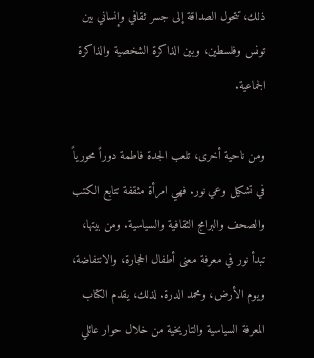ذلك، تتحول الصداقة إلى جسر ثقافي وإنساني بين تونس وفلسطين، وبين الذاكرة الشخصية والذاكرة الجماعية.

ومن ناحية أخرى، تلعب الجدة فاطمة دوراً محورياً في تشكيل وعي نور. فهي امرأة مثقفة تتابع الكتب والصحف والبرامج الثقافية والسياسية. ومن بيتها، تبدأ نور في معرفة معنى أطفال الحجارة، والانتفاضة، ويوم الأرض، ومحمد الدرة. لذلك، يقدم الكتاب المعرفة السياسية والتاريخية من خلال حوار عائلي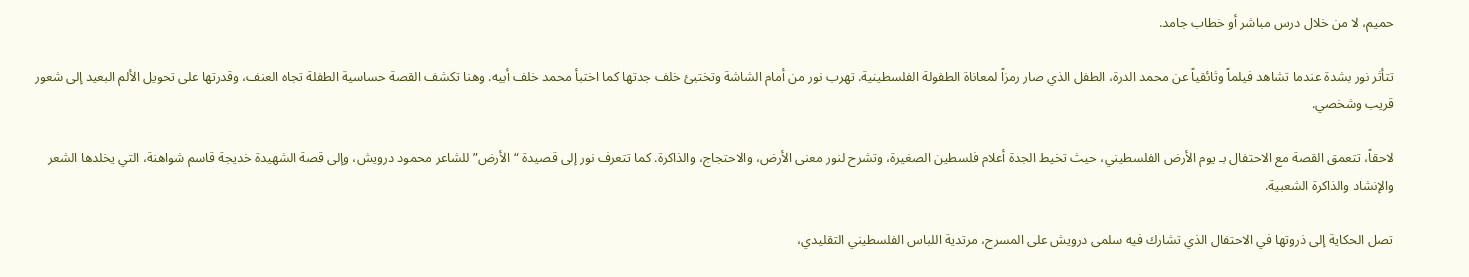حميم، لا من خلال درس مباشر أو خطاب جامد.

تتأثر نور بشدة عندما تشاهد فيلماً وثائقياً عن محمد الدرة، الطفل الذي صار رمزاً لمعاناة الطفولة الفلسطينية. تهرب نور من أمام الشاشة وتختبئ خلف جدتها كما اختبأ محمد خلف أبيه. وهنا تكشف القصة حساسية الطفلة تجاه العنف، وقدرتها على تحويل الألم البعيد إلى شعور قريب وشخصي.

لاحقاً، تتعمق القصة مع الاحتفال بـ يوم الأرض الفلسطيني، حيث تخيط الجدة أعلام فلسطين الصغيرة، وتشرح لنور معنى الأرض، والاحتجاج، والذاكرة. كما تتعرف نور إلى قصيدة “الأرض” للشاعر محمود درويش، وإلى قصة الشهيدة خديجة قاسم شواهنة، التي يخلدها الشعر والإنشاد والذاكرة الشعبية.

تصل الحكاية إلى ذروتها في الاحتفال الذي تشارك فيه سلمى درويش على المسرح، مرتدية اللباس الفلسطيني التقليدي،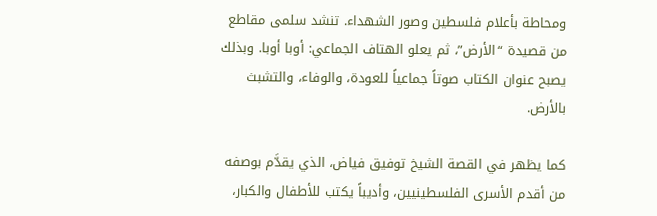ومحاطة بأعلام فلسطين وصور الشهداء. تنشد سلمى مقاطع من قصيدة “الأرض”، ثم يعلو الهتاف الجماعي: أوبا أوبا. وبذلك يصبح عنوان الكتاب صوتاً جماعياً للعودة، والوفاء، والتشبث بالأرض.

كما يظهر في القصة الشيخ توفيق فياض، الذي يقدَّم بوصفه من أقدم الأسرى الفلسطينيين، وأديباً يكتب للأطفال والكبار،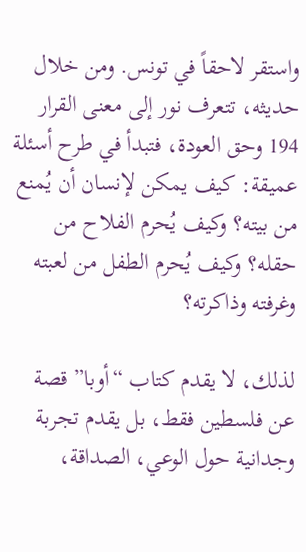واستقر لاحقاً في تونس. ومن خلال حديثه، تتعرف نور إلى معنى القرار 194 وحق العودة، فتبدأ في طرح أسئلة عميقة: كيف يمكن لإنسان أن يُمنع من بيته؟ وكيف يُحرم الفلاح من حقله؟ وكيف يُحرم الطفل من لعبته وغرفته وذاكرته؟

لذلك، لا يقدم كتاب “أوبا” قصة عن فلسطين فقط، بل يقدم تجربة وجدانية حول الوعي، الصداقة،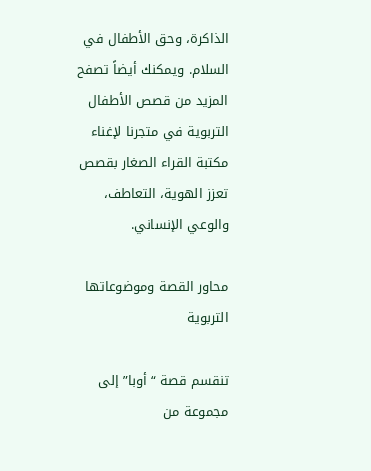الذاكرة، وحق الأطفال في السلام. ويمكنك أيضاً تصفح المزيد من قصص الأطفال التربوية في متجرنا لإغناء مكتبة القراء الصغار بقصص تعزز الهوية، التعاطف، والوعي الإنساني.

محاور القصة وموضوعاتها التربوية

تنقسم قصة “أوبا” إلى مجموعة من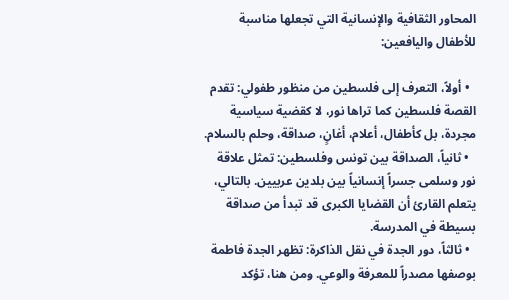المحاور الثقافية والإنسانية التي تجعلها مناسبة للأطفال واليافعين:

  • أولاً، التعرف إلى فلسطين من منظور طفولي: تقدم القصة فلسطين كما تراها نور، لا كقضية سياسية مجردة، بل كأطفال، أعلام، أغانٍ، صداقة، وحلم بالسلام.
  • ثانياً، الصداقة بين تونس وفلسطين: تمثل علاقة نور وسلمى جسراً إنسانياً بين بلدين عربيين. بالتالي، يتعلم القارئ أن القضايا الكبرى قد تبدأ من صداقة بسيطة في المدرسة.
  • ثالثاً، دور الجدة في نقل الذاكرة: تظهر الجدة فاطمة بوصفها مصدراً للمعرفة والوعي. ومن هنا، تؤكد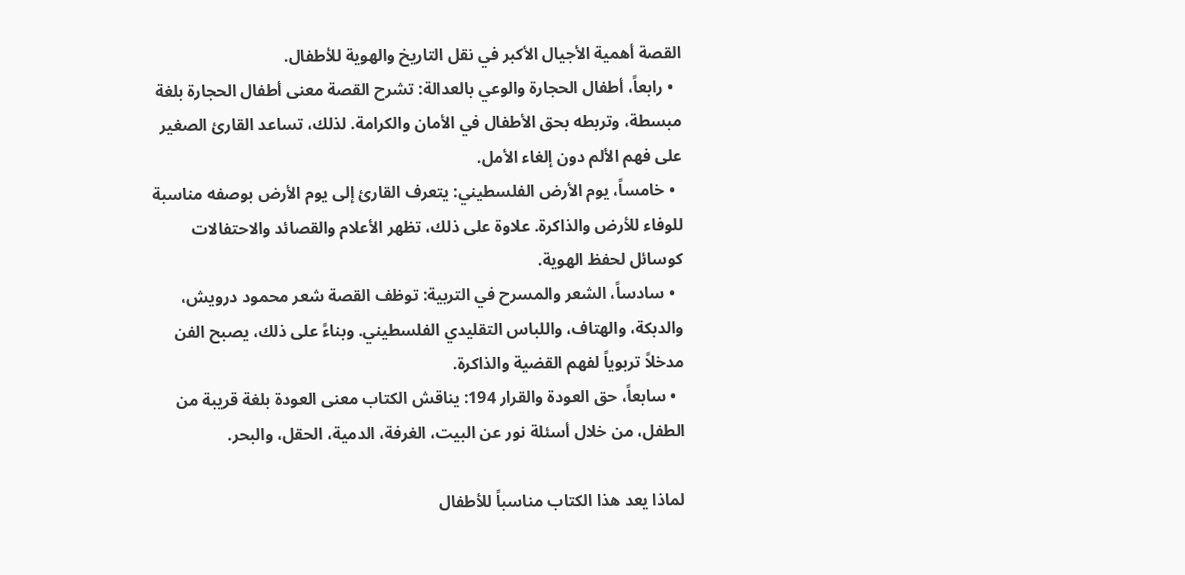القصة أهمية الأجيال الأكبر في نقل التاريخ والهوية للأطفال.
  • رابعاً، أطفال الحجارة والوعي بالعدالة: تشرح القصة معنى أطفال الحجارة بلغة مبسطة، وتربطه بحق الأطفال في الأمان والكرامة. لذلك، تساعد القارئ الصغير على فهم الألم دون إلغاء الأمل.
  • خامساً، يوم الأرض الفلسطيني: يتعرف القارئ إلى يوم الأرض بوصفه مناسبة للوفاء للأرض والذاكرة. علاوة على ذلك، تظهر الأعلام والقصائد والاحتفالات كوسائل لحفظ الهوية.
  • سادساً، الشعر والمسرح في التربية: توظف القصة شعر محمود درويش، والدبكة، والهتاف، واللباس التقليدي الفلسطيني. وبناءً على ذلك، يصبح الفن مدخلاً تربوياً لفهم القضية والذاكرة.
  • سابعاً، حق العودة والقرار 194: يناقش الكتاب معنى العودة بلغة قريبة من الطفل، من خلال أسئلة نور عن البيت، الغرفة، الدمية، الحقل، والبحر.

لماذا يعد هذا الكتاب مناسباً للأطفال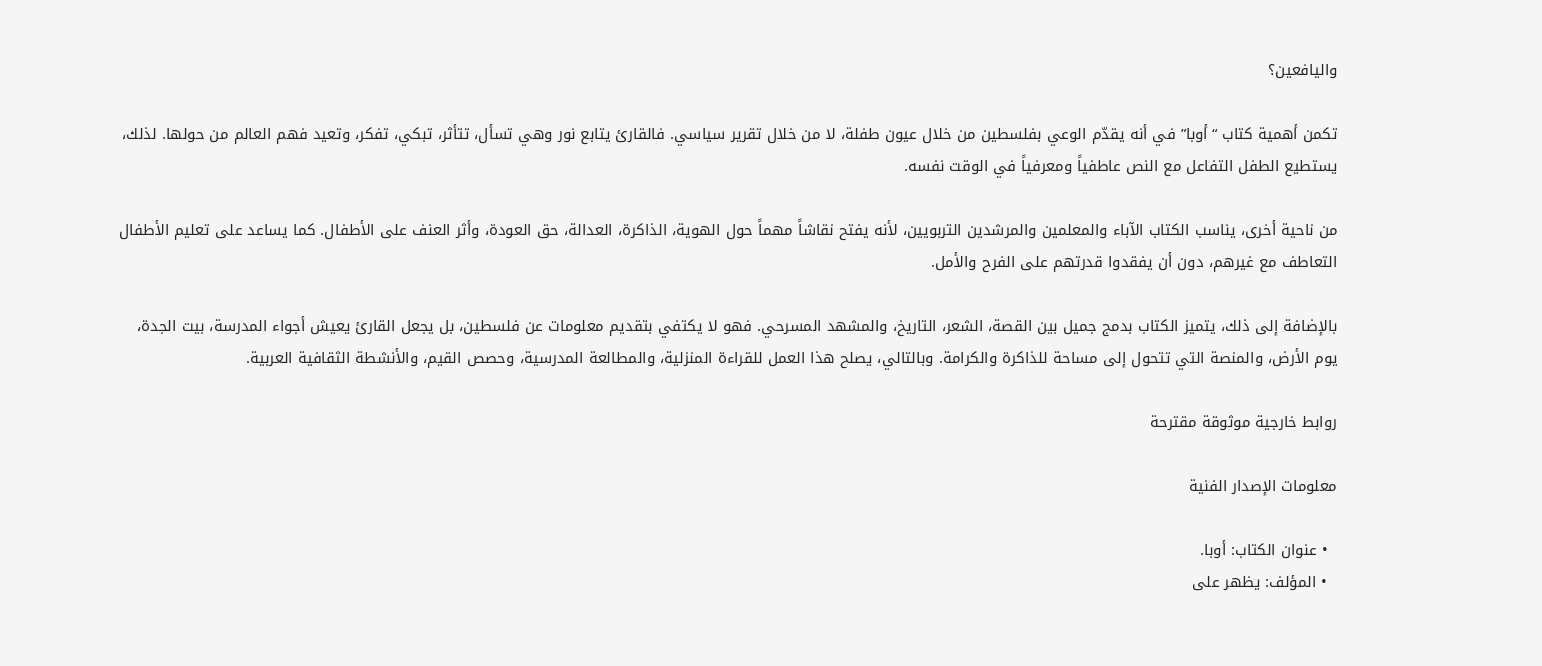واليافعين؟

تكمن أهمية كتاب “أوبا” في أنه يقدّم الوعي بفلسطين من خلال عيون طفلة، لا من خلال تقرير سياسي. فالقارئ يتابع نور وهي تسأل، تتأثر، تبكي، تفكر، وتعيد فهم العالم من حولها. لذلك، يستطيع الطفل التفاعل مع النص عاطفياً ومعرفياً في الوقت نفسه.

من ناحية أخرى، يناسب الكتاب الآباء والمعلمين والمرشدين التربويين، لأنه يفتح نقاشاً مهماً حول الهوية، الذاكرة، العدالة، حق العودة، وأثر العنف على الأطفال. كما يساعد على تعليم الأطفال التعاطف مع غيرهم، دون أن يفقدوا قدرتهم على الفرح والأمل.

بالإضافة إلى ذلك، يتميز الكتاب بدمج جميل بين القصة، الشعر، التاريخ، والمشهد المسرحي. فهو لا يكتفي بتقديم معلومات عن فلسطين، بل يجعل القارئ يعيش أجواء المدرسة، بيت الجدة، يوم الأرض، والمنصة التي تتحول إلى مساحة للذاكرة والكرامة. وبالتالي، يصلح هذا العمل للقراءة المنزلية، والمطالعة المدرسية، وحصص القيم، والأنشطة الثقافية العربية.

روابط خارجية موثوقة مقترحة

معلومات الإصدار الفنية

  • عنوان الكتاب: أوبا.
  • المؤلف: يظهر على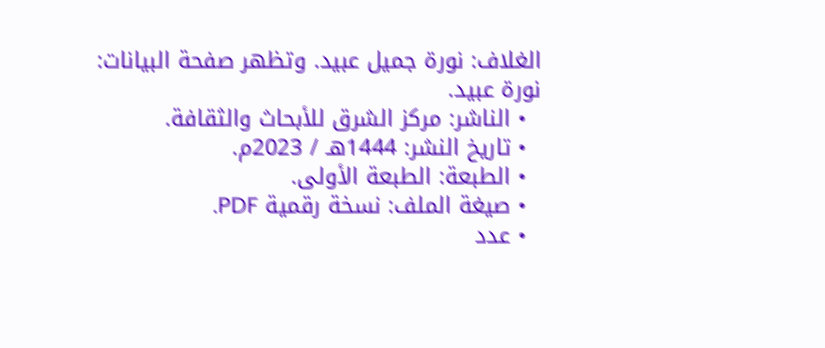الغلاف: نورة جميل عبيد. وتظهر صفحة البيانات: نورة عبيد.
  • الناشر: مركز الشرق للأبحاث والثقافة.
  • تاريخ النشر: 1444هـ / 2023م.
  • الطبعة: الطبعة الأولى.
  • صيغة الملف: نسخة رقمية PDF.
  • عدد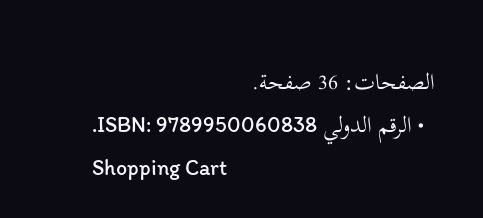الصفحات: 36 صفحة.
  • الرقم الدولي ISBN: 9789950060838.
Shopping Cart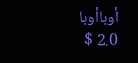أوباأوبا
2.0 $